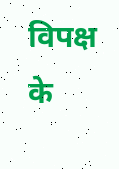विपक्ष के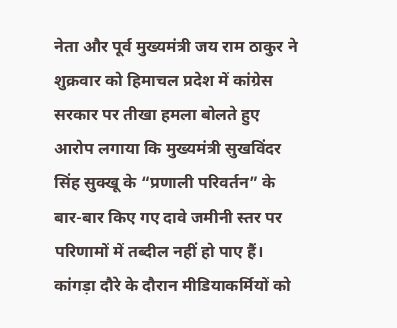नेता और पूर्व मुख्यमंत्री जय राम ठाकुर ने शुक्रवार को हिमाचल प्रदेश में कांग्रेस सरकार पर तीखा हमला बोलते हुए आरोप लगाया कि मुख्यमंत्री सुखविंदर सिंह सुक्खू के “प्रणाली परिवर्तन” के बार-बार किए गए दावे जमीनी स्तर पर परिणामों में तब्दील नहीं हो पाए हैं।
कांगड़ा दौरे के दौरान मीडियाकर्मियों को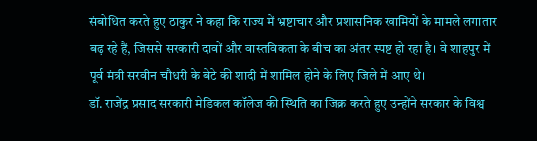संबोधित करते हुए ठाकुर ने कहा कि राज्य में भ्रष्टाचार और प्रशासनिक खामियों के मामले लगातार बढ़ रहे हैं, जिससे सरकारी दावों और वास्तविकता के बीच का अंतर स्पष्ट हो रहा है। वे शाहपुर में पूर्व मंत्री सरवीन चौधरी के बेटे की शादी में शामिल होने के लिए जिले में आए थे।
डॉ. राजेंद्र प्रसाद सरकारी मेडिकल कॉलेज की स्थिति का जिक्र करते हुए उन्होंने सरकार के विश्व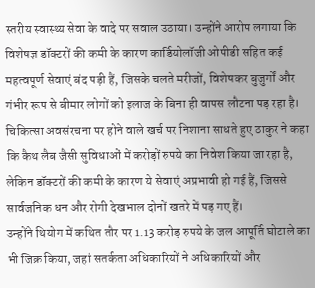स्तरीय स्वास्थ्य सेवा के वादे पर सवाल उठाया। उन्होंने आरोप लगाया कि विशेषज्ञ डॉक्टरों की कमी के कारण कार्डियोलॉजी ओपीडी सहित कई महत्वपूर्ण सेवाएं बंद पड़ी हैं, जिसके चलते मरीजों, विशेषकर बुजुर्गों और गंभीर रूप से बीमार लोगों को इलाज के बिना ही वापस लौटना पड़ रहा है।
चिकित्सा अवसंरचना पर होने वाले खर्च पर निशाना साधते हुए ठाकुर ने कहा कि कैथ लैब जैसी सुविधाओं में करोड़ों रुपये का निवेश किया जा रहा है, लेकिन डॉक्टरों की कमी के कारण ये सेवाएं अप्रभावी हो गई हैं, जिससे सार्वजनिक धन और रोगी देखभाल दोनों खतरे में पड़ गए हैं।
उन्होंने थियोग में कथित तौर पर 1.13 करोड़ रुपये के जल आपूर्ति घोटाले का भी जिक्र किया, जहां सतर्कता अधिकारियों ने अधिकारियों और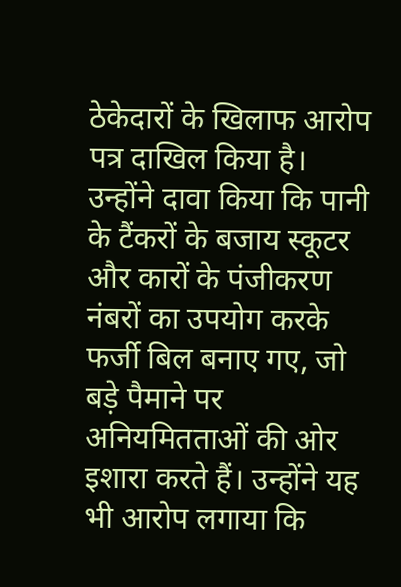ठेकेदारों के खिलाफ आरोप पत्र दाखिल किया है। उन्होंने दावा किया कि पानी के टैंकरों के बजाय स्कूटर और कारों के पंजीकरण नंबरों का उपयोग करके फर्जी बिल बनाए गए, जो बड़े पैमाने पर अनियमितताओं की ओर इशारा करते हैं। उन्होंने यह भी आरोप लगाया कि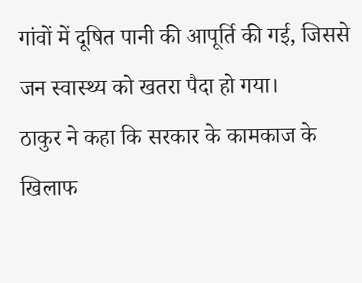गांवों में दूषित पानी की आपूर्ति की गई, जिससे जन स्वास्थ्य को खतरा पैदा हो गया।
ठाकुर ने कहा कि सरकार के कामकाज के खिलाफ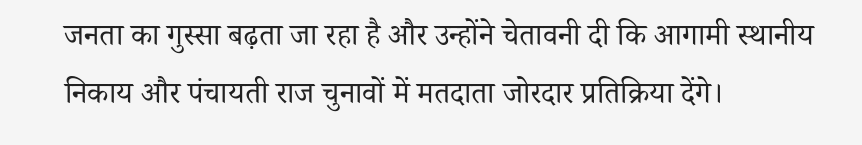जनता का गुस्सा बढ़ता जा रहा है और उन्होंने चेतावनी दी कि आगामी स्थानीय निकाय और पंचायती राज चुनावों में मतदाता जोरदार प्रतिक्रिया देंगे।